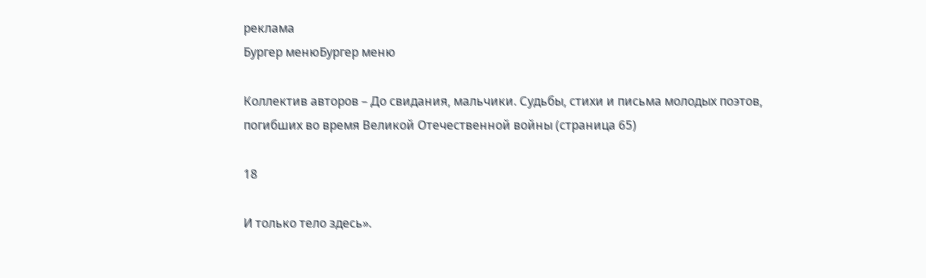реклама
Бургер менюБургер меню

Коллектив авторов – До свидания, мальчики. Судьбы, стихи и письма молодых поэтов, погибших во время Великой Отечественной войны (страница 65)

18

И только тело здесь».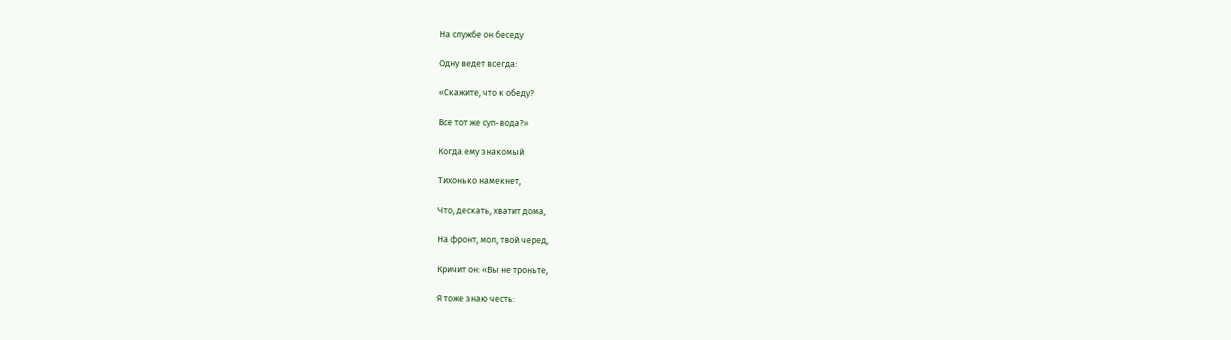На службе он беседу

Одну ведет всегда:

«Скажите, что к обеду?

Все тот же суп-вода?»

Когда ему знакомый

Тихонько намекнет,

Что, дескать, хватит дома,

На фронт, мол, твой черед,

Кричит он: «Вы не троньте,

Я тоже знаю честь: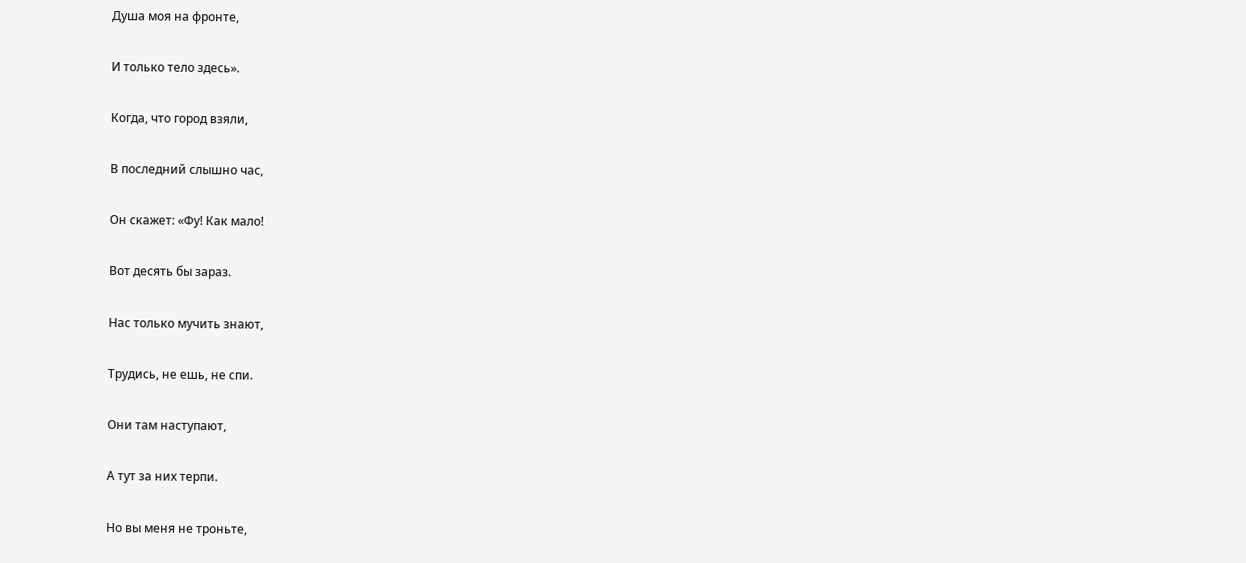Душа моя на фронте,

И только тело здесь».

Когда, что город взяли,

В последний слышно час,

Он скажет: «Фу! Как мало!

Вот десять бы зараз.

Нас только мучить знают,

Трудись, не ешь, не спи.

Они там наступают,

А тут за них терпи.

Но вы меня не троньте,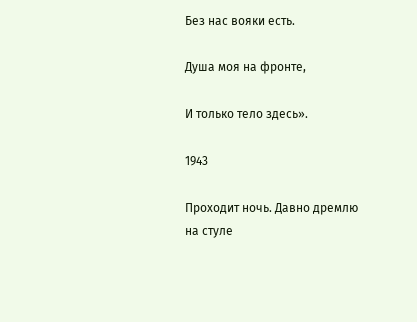Без нас вояки есть.

Душа моя на фронте,

И только тело здесь».

1943

Проходит ночь. Давно дремлю на стуле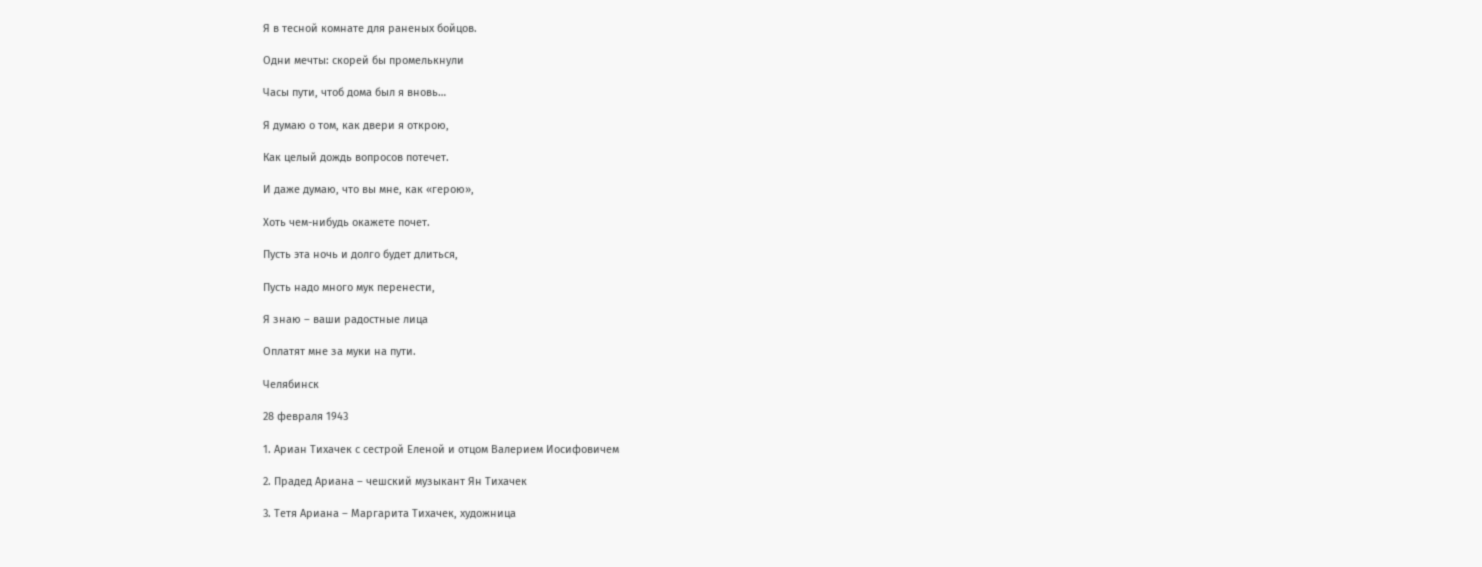Я в тесной комнате для раненых бойцов.

Одни мечты: скорей бы промелькнули

Часы пути, чтоб дома был я вновь…

Я думаю о том, как двери я открою,

Как целый дождь вопросов потечет.

И даже думаю, что вы мне, как «герою»,

Хоть чем-нибудь окажете почет.

Пусть эта ночь и долго будет длиться,

Пусть надо много мук перенести,

Я знаю – ваши радостные лица

Оплатят мне за муки на пути.

Челябинск

28 февраля 1943

1. Ариан Тихачек с сестрой Еленой и отцом Валерием Иосифовичем

2. Прадед Ариана – чешский музыкант Ян Тихачек

3. Тетя Ариана – Маргарита Тихачек, художница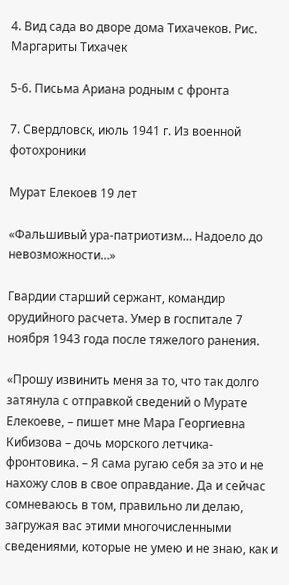4. Вид сада во дворе дома Тихачеков. Рис. Маргариты Тихачек

5-6. Письма Ариана родным с фронта

7. Свердловск, июль 1941 г. Из военной фотохроники

Мурат Елекоев 19 лет

«Фальшивый ура-патриотизм… Надоело до невозможности…»

Гвардии старший сержант, командир орудийного расчета. Умер в госпитале 7 ноября 1943 года после тяжелого ранения.

«Прошу извинить меня за то, что так долго затянула с отправкой сведений о Мурате Елекоеве, – пишет мне Мара Георгиевна Кибизова – дочь морского летчика-фронтовика. – Я сама ругаю себя за это и не нахожу слов в свое оправдание. Да и сейчас сомневаюсь в том, правильно ли делаю, загружая вас этими многочисленными сведениями, которые не умею и не знаю, как и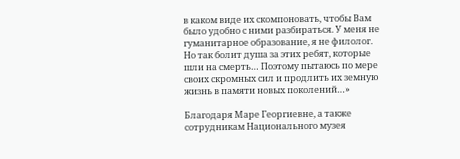в каком виде их скомпоновать, чтобы Вам было удобно с ними разбираться. У меня не гуманитарное образование, я не филолог. Но так болит душа за этих ребят, которые шли на смерть… Поэтому пытаюсь по мере своих скромных сил и продлить их земную жизнь в памяти новых поколений…»

Благодаря Маре Георгиевне, а также сотрудникам Национального музея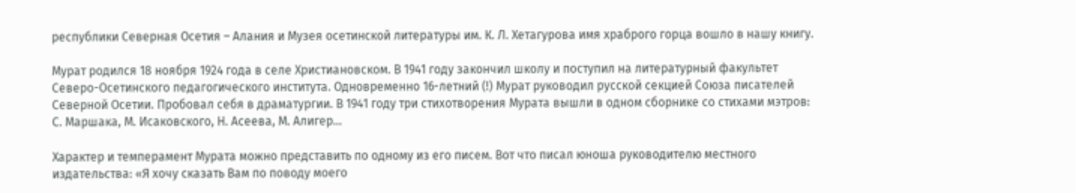республики Северная Осетия – Алания и Музея осетинской литературы им. К. Л. Хетагурова имя храброго горца вошло в нашу книгу.

Мурат родился 18 ноября 1924 года в селе Христиановском. В 1941 году закончил школу и поступил на литературный факультет Северо-Осетинского педагогического института. Одновременно 16-летний (!) Мурат руководил русской секцией Союза писателей Северной Осетии. Пробовал себя в драматургии. В 1941 году три стихотворения Мурата вышли в одном сборнике со стихами мэтров: С. Маршака, М. Исаковского, Н. Асеева, М. Алигер…

Характер и темперамент Мурата можно представить по одному из его писем. Вот что писал юноша руководителю местного издательства: «Я хочу сказать Вам по поводу моего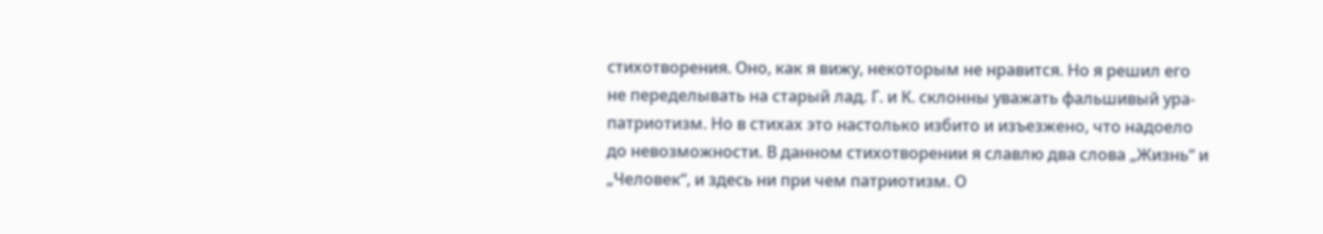стихотворения. Оно, как я вижу, некоторым не нравится. Но я решил его не переделывать на старый лад. Г. и К. склонны уважать фальшивый ура-патриотизм. Но в стихах это настолько избито и изъезжено, что надоело до невозможности. В данном стихотворении я славлю два слова „Жизнь“ и „Человек“, и здесь ни при чем патриотизм. О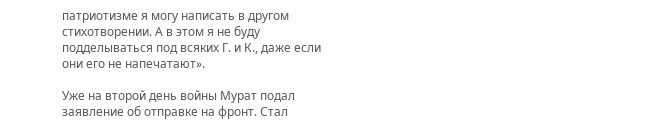патриотизме я могу написать в другом стихотворении. А в этом я не буду подделываться под всяких Г. и К., даже если они его не напечатают».

Уже на второй день войны Мурат подал заявление об отправке на фронт. Стал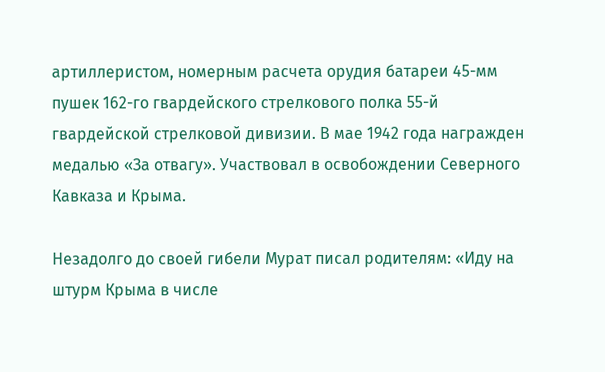артиллеристом, номерным расчета орудия батареи 45-мм пушек 162-го гвардейского стрелкового полка 55-й гвардейской стрелковой дивизии. В мае 1942 года награжден медалью «За отвагу». Участвовал в освобождении Северного Кавказа и Крыма.

Незадолго до своей гибели Мурат писал родителям: «Иду на штурм Крыма в числе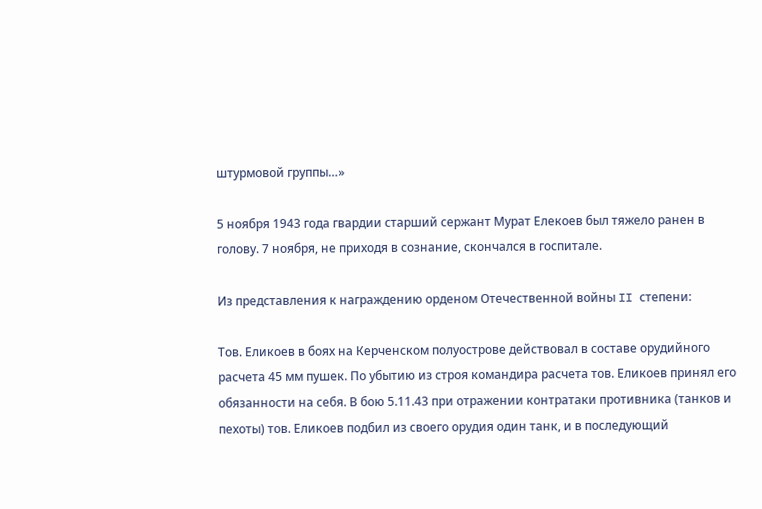штурмовой группы…»

5 ноября 1943 года гвардии старший сержант Мурат Елекоев был тяжело ранен в голову. 7 ноября, не приходя в сознание, скончался в госпитале.

Из представления к награждению орденом Отечественной войны II степени:

Тов. Еликоев в боях на Керченском полуострове действовал в составе орудийного расчета 45 мм пушек. По убытию из строя командира расчета тов. Еликоев принял его обязанности на себя. В бою 5.11.43 при отражении контратаки противника (танков и пехоты) тов. Еликоев подбил из своего орудия один танк, и в последующий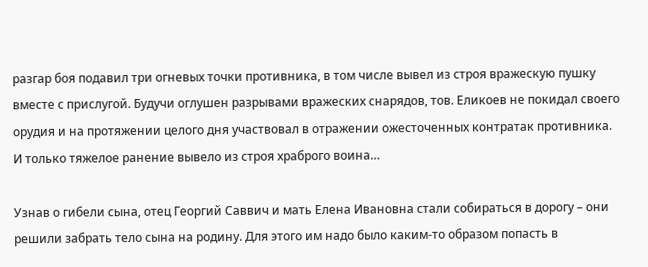разгар боя подавил три огневых точки противника, в том числе вывел из строя вражескую пушку вместе с прислугой. Будучи оглушен разрывами вражеских снарядов, тов. Еликоев не покидал своего орудия и на протяжении целого дня участвовал в отражении ожесточенных контратак противника. И только тяжелое ранение вывело из строя храброго воина…

Узнав о гибели сына, отец Георгий Саввич и мать Елена Ивановна стали собираться в дорогу – они решили забрать тело сына на родину. Для этого им надо было каким-то образом попасть в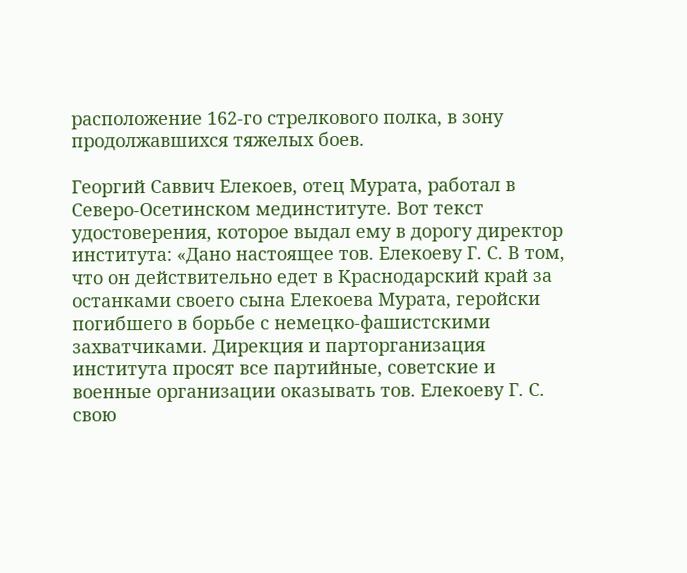расположение 162-го стрелкового полка, в зону продолжавшихся тяжелых боев.

Георгий Саввич Елекоев, отец Мурата, работал в Северо-Осетинском мединституте. Вот текст удостоверения, которое выдал ему в дорогу директор института: «Дано настоящее тов. Елекоеву Г. С. В том, что он действительно едет в Краснодарский край за останками своего сына Елекоева Мурата, геройски погибшего в борьбе с немецко-фашистскими захватчиками. Дирекция и парторганизация института просят все партийные, советские и военные организации оказывать тов. Елекоеву Г. С. свою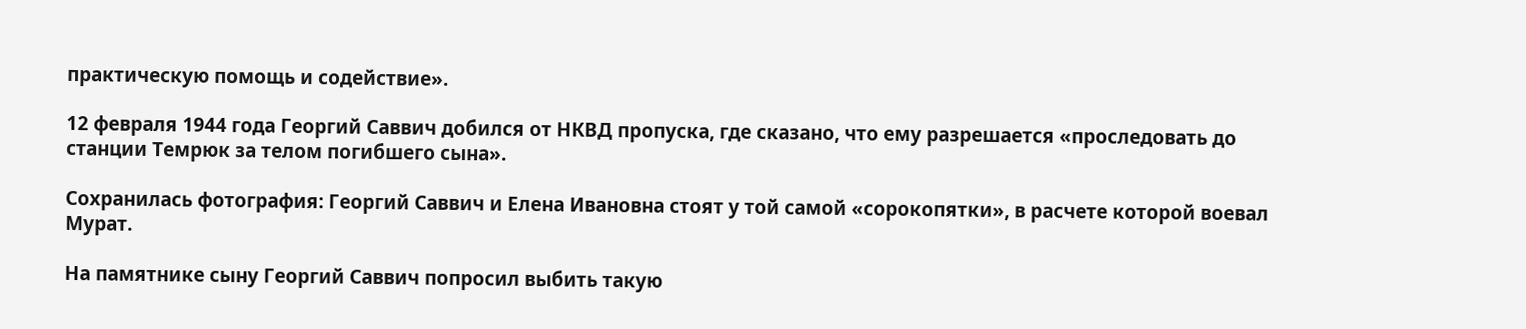практическую помощь и содействие».

12 февраля 1944 года Георгий Саввич добился от НКВД пропуска, где сказано, что ему разрешается «проследовать до станции Темрюк за телом погибшего сына».

Сохранилась фотография: Георгий Саввич и Елена Ивановна стоят у той самой «сорокопятки», в расчете которой воевал Мурат.

На памятнике сыну Георгий Саввич попросил выбить такую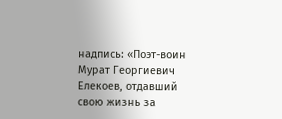надпись: «Поэт-воин Мурат Георгиевич Елекоев, отдавший свою жизнь за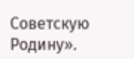Советскую Родину».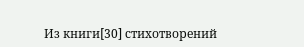Из книги[30] стихотворений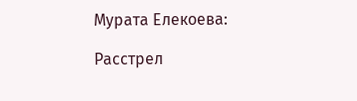Мурата Елекоева:

Расстрел